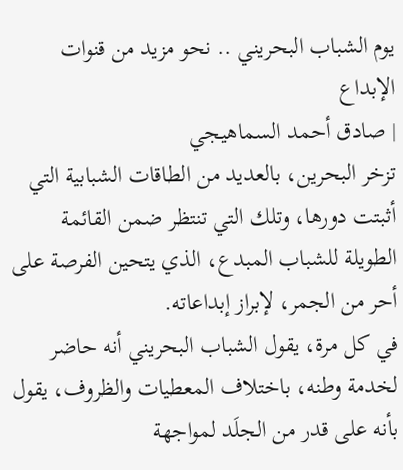يوم الشباب البحريني .. نحو مزيد من قنوات الإبداع
| صادق أحمد السماهيجي
تزخر البحرين، بالعديد من الطاقات الشبابية التي أثبتت دورها، وتلك التي تنتظر ضمن القائمة الطويلة للشباب المبدع، الذي يتحين الفرصة على أحر من الجمر، لإبراز إبداعاته.
في كل مرة، يقول الشباب البحريني أنه حاضر لخدمة وطنه، باختلاف المعطيات والظروف، يقول بأنه على قدر من الجلَد لمواجهة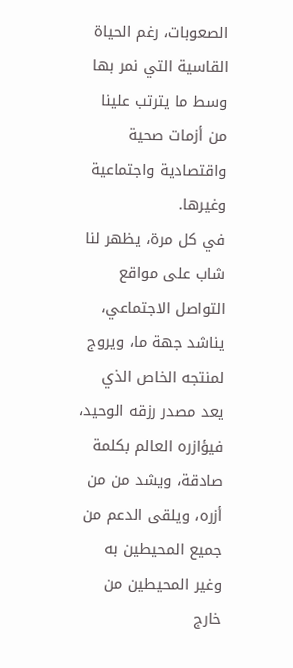الصعوبات، رغم الحياة القاسية التي نمر بها وسط ما يترتب علينا من أزمات صحية واقتصادية واجتماعية وغيرها.
في كل مرة، يظهر لنا شاب على مواقع التواصل الاجتماعي، يناشد جهة ما، ويروج لمنتجه الخاص الذي يعد مصدر رزقه الوحيد، فيؤازره العالم بكلمة صادقة، ويشد من من أزره، ويلقى الدعم من جميع المحيطين به وغير المحيطين من خارج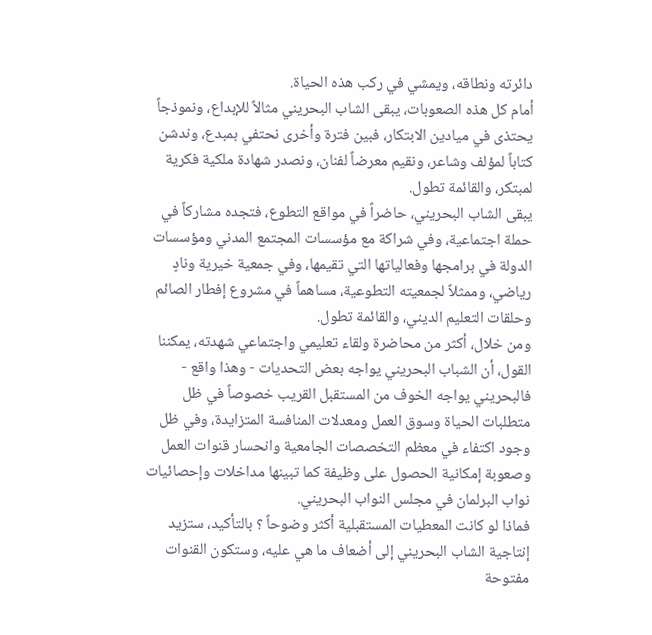دائرته ونطاقه، ويمشي في ركب هذه الحياة.
أمام كل هذه الصعوبات، يبقى الشاب البحريني مثالاً للإبداع، ونموذجاً يحتذى في ميادين الابتكار، فبين فترة وأخرى نحتفي بمبدع، وندشن كتاباً لمؤلف وشاعر، ونقيم معرضاً لفنان، ونصدر شهادة ملكية فكرية لمبتكر، والقائمة تطول.
يبقى الشاب البحريني، حاضراً في مواقع التطوع، فتجده مشاركاً في حملة اجتماعية، وفي شراكة مع مؤسسات المجتمع المدني ومؤسسات الدولة في برامجها وفعالياتها التي تقيمها، وفي جمعية خيرية ونادٍ رياضي، وممثلاً لجمعيته التطوعية، مساهماً في مشروع إفطار الصائم وحلقات التعليم الديني، والقائمة تطول.
ومن خلال، أكثر من محاضرة ولقاء تعليمي واجتماعي شهدته، يمكننا القول، أن الشباب البحريني يواجه بعض التحديات - وهذا واقع - فالبحريني يواجه الخوف من المستقبل القريب خصوصاً في ظل متطلبات الحياة وسوق العمل ومعدلات المنافسة المتزايدة، وفي ظل وجود اكتفاء في معظم التخصصات الجامعية وانحسار قنوات العمل وصعوبة إمكانية الحصول على وظيفة كما تبينها مداخلات وإحصائيات نواب البرلمان في مجلس النواب البحريني.
فماذا لو كانت المعطيات المستقبلية أكثر وضوحاً ؟ بالتأكيد، ستزيد إنتاجية الشاب البحريني إلى أضعاف ما هي عليه، وستكون القنوات مفتوحة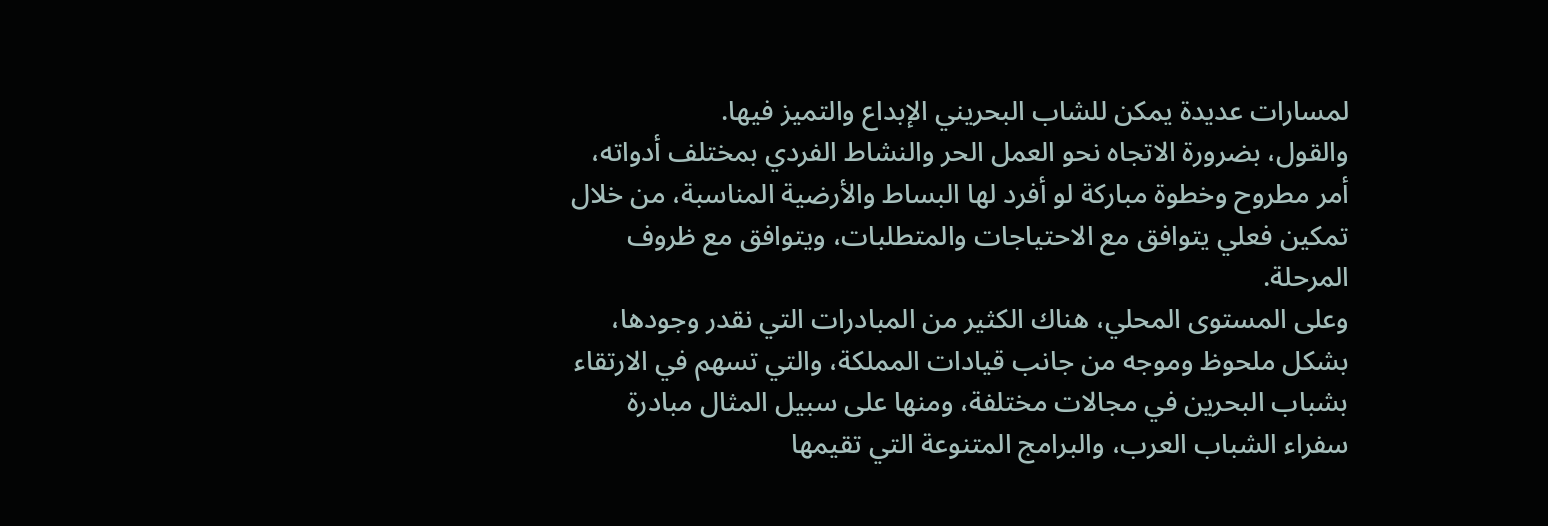لمسارات عديدة يمكن للشاب البحريني الإبداع والتميز فيها.
والقول، بضرورة الاتجاه نحو العمل الحر والنشاط الفردي بمختلف أدواته، أمر مطروح وخطوة مباركة لو أفرد لها البساط والأرضية المناسبة، من خلال تمكين فعلي يتوافق مع الاحتياجات والمتطلبات، ويتوافق مع ظروف المرحلة.
وعلى المستوى المحلي، هناك الكثير من المبادرات التي نقدر وجودها، بشكل ملحوظ وموجه من جانب قيادات المملكة، والتي تسهم في الارتقاء بشباب البحرين في مجالات مختلفة، ومنها على سبيل المثال مبادرة سفراء الشباب العرب، والبرامج المتنوعة التي تقيمها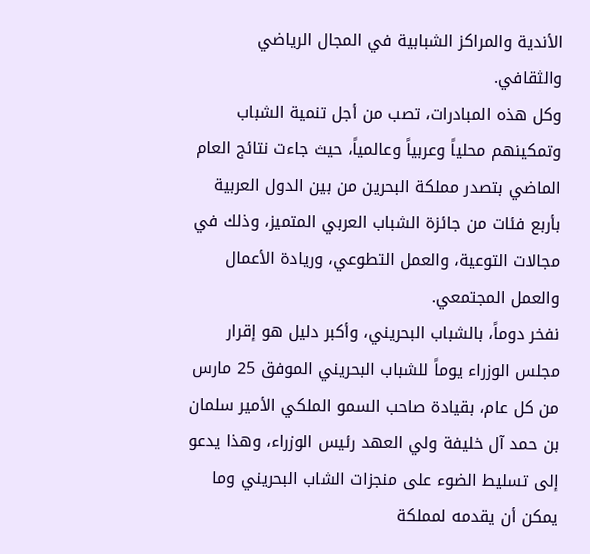الأندية والمراكز الشبابية في المجال الرياضي والثقافي.
وكل هذه المبادرات، تصب من أجل تنمية الشباب وتمكينهم محلياً وعربياً وعالمياً، حيث جاءت نتائج العام الماضي بتصدر مملكة البحرين من بين الدول العربية بأربع فئات من جائزة الشباب العربي المتميز، وذلك في مجالات التوعية، والعمل التطوعي، وريادة الأعمال والعمل المجتمعي.
نفخر دوماً، بالشباب البحريني، وأكبر دليل هو إقرار مجلس الوزراء يوماً للشباب البحريني الموفق 25 مارس من كل عام، بقيادة صاحب السمو الملكي الأمير سلمان بن حمد آل خليفة ولي العهد رئيس الوزراء، وهذا يدعو إلى تسليط الضوء على منجزات الشاب البحريني وما يمكن أن يقدمه لمملكة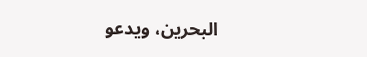البحرين، ويدعو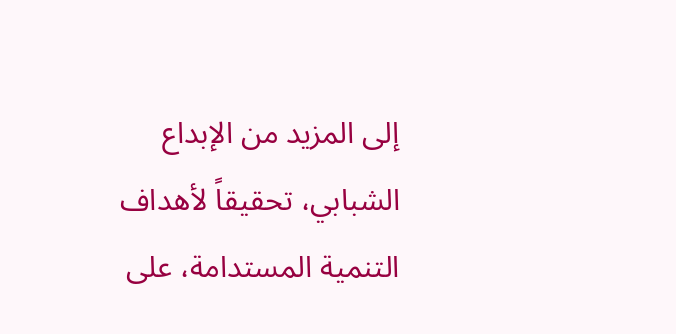إلى المزيد من الإبداع الشبابي، تحقيقاً لأهداف التنمية المستدامة، على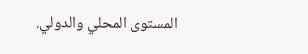المستوى المحلي والدولي.